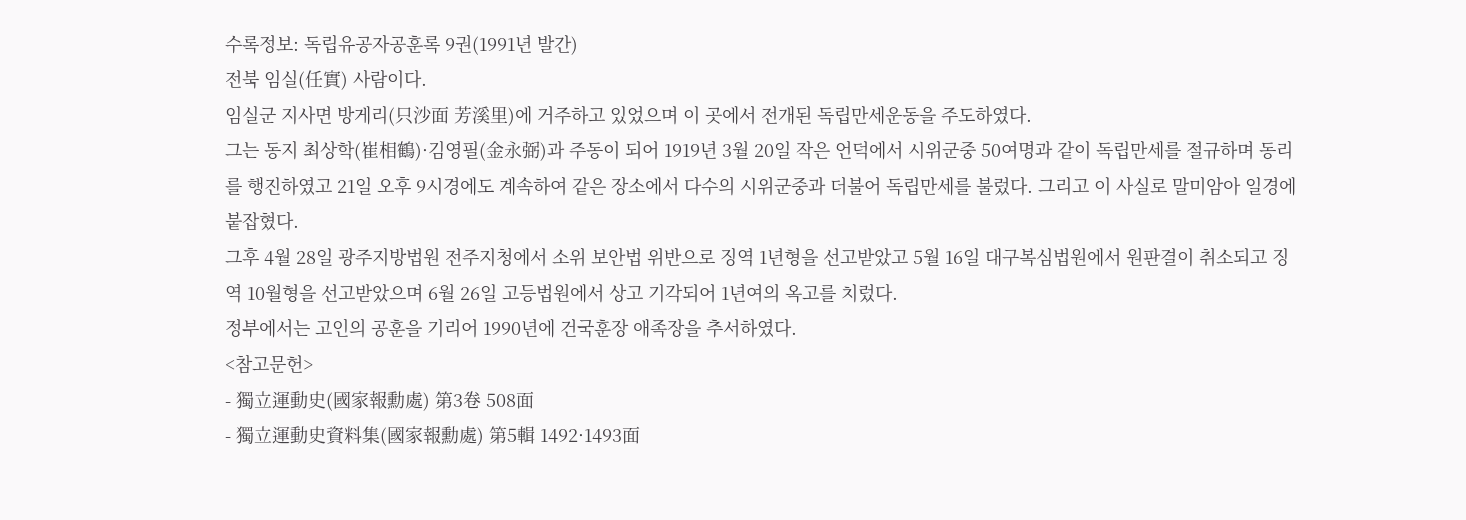수록정보: 독립유공자공훈록 9권(1991년 발간)
전북 임실(任實) 사람이다.
임실군 지사면 방게리(只沙面 芳溪里)에 거주하고 있었으며 이 곳에서 전개된 독립만세운동을 주도하였다.
그는 동지 최상학(崔相鶴)·김영필(金永弼)과 주동이 되어 1919년 3월 20일 작은 언덕에서 시위군중 50여명과 같이 독립만세를 절규하며 동리를 행진하였고 21일 오후 9시경에도 계속하여 같은 장소에서 다수의 시위군중과 더불어 독립만세를 불렀다. 그리고 이 사실로 말미암아 일경에 붙잡혔다.
그후 4월 28일 광주지방법원 전주지청에서 소위 보안법 위반으로 징역 1년형을 선고받았고 5월 16일 대구복심법원에서 원판결이 취소되고 징역 10월형을 선고받았으며 6월 26일 고등법원에서 상고 기각되어 1년여의 옥고를 치렀다.
정부에서는 고인의 공훈을 기리어 1990년에 건국훈장 애족장을 추서하였다.
<참고문헌>
- 獨立運動史(國家報勳處) 第3卷 508面
- 獨立運動史資料集(國家報勳處) 第5輯 1492·1493面